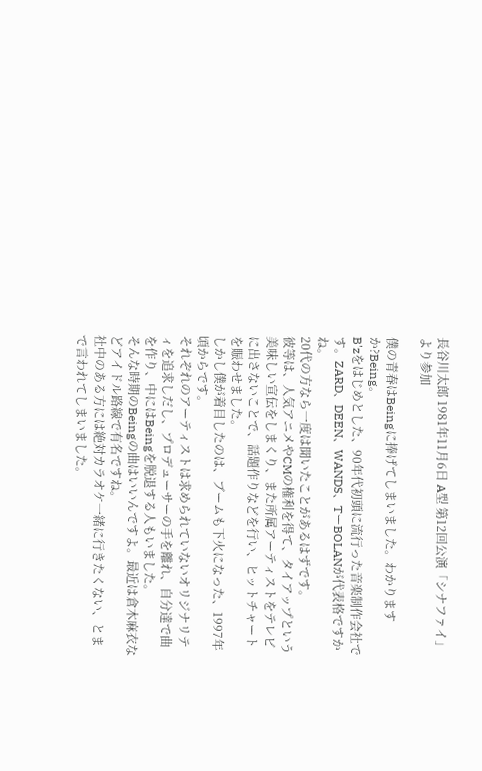長谷川太郎 1981年11月6日 A型 第12回公演「シナファイ」より参加

僕の青春はBeingに捧げてしまいました。わかりますか?Being。
B'zをはじめとした、90年代初頭に流行った音楽制作会社です。ZARD、DEEN、WANDS、TーBOLANが代表格ですかね。
20代の方なら一度は聞いたことがあるはずです。
彼等は、人気アニメやCMの権利を得て、タイアップという美味しい宣伝をしまくり、また所属アーティストをテレビに出さないことで、話題作りなどを行い、ヒットチャートを賑わせました。
しかし僕が着目したのは、ブームも下火になった、1997年頃からです。
それぞれのアーティストは求められていないオリジナリティを追求しだし、プロデューサーの手を離れ、自分達で曲を作り、中にはBeingを脱退する人もいました。
そんな時期のBeingの曲はいいんですよ。最近は倉木麻衣などアイドル路線で有名ですね。
社中のある方には絶対カラオケ一緒に行きたくない、とまで言われてしまいました。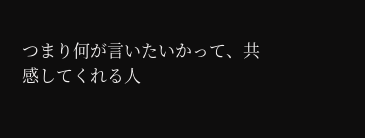つまり何が言いたいかって、共感してくれる人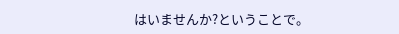はいませんか?ということで。